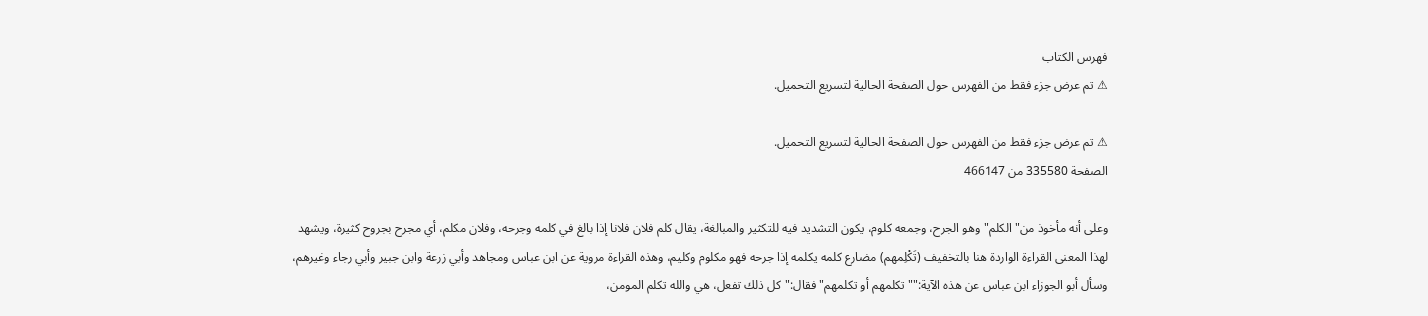فهرس الكتاب
⚠ تم عرض جزء فقط من الفهرس حول الصفحة الحالية لتسريع التحميل.

⚠ تم عرض جزء فقط من الفهرس حول الصفحة الحالية لتسريع التحميل.
الصفحة 335580 من 466147

وعلى أنه مأخوذ من"الكلم"وهو الجرح، وجمعه كلوم، يكون التشديد فيه للتكثير والمبالغة، يقال كلم فلان فلانا إذا بالغ في كلمه وجرحه، وفلان مكلم، أي مجرح بجروح كثيرة، ويشهد لهذا المعنى القراءة الواردة هنا بالتخفيف (تَكْلِمهم) مضارع كلمه يكلمه إذا جرحه فهو مكلوم وكليم، وهذه القراءة مروية عن ابن عباس ومجاهد وأبي زرعة وابن جبير وأبي رجاء وغيرهم، وسأل أبو الجوزاء ابن عباس عن هذه الآية:""تكلمهم أو تكلمهم"فقال:"كل ذلك تفعل، هي والله تكلم المومن،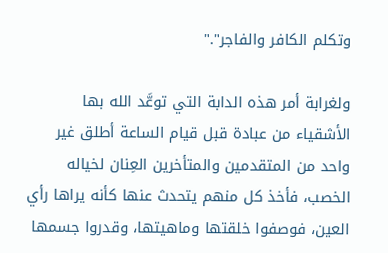وتكلم الكافر والفاجر"."

ولغرابة أمر هذه الدابة التي توعَّد الله بها الأشقياء من عبادة قبل قيام الساعة أطلق غير واحد من المتقدمين والمتأخرين العِنان لخياله الخصب، فأخذ كل منهم يتحدث عنها كأنه يراها رأي العين، فوصفوا خلقتها وماهيتها، وقدروا جسمها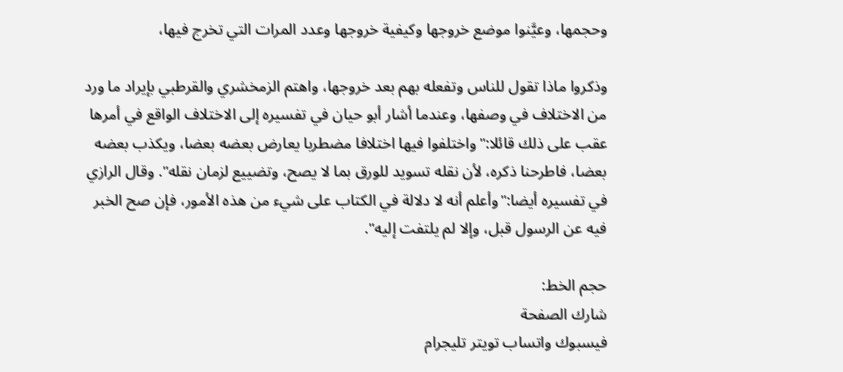وحجمها، وعيَّنوا موضع خروجها وكيفية خروجها وعدد المرات التي تخرج فيها،

وذكروا ماذا تقول للناس وتفعله بهم بعد خروجها، واهتم الزمخشري والقرطبي بإيراد ما ورد من الاختلاف في وصفها، وعندما أشار أبو حيان في تفسيره إلى الاختلاف الواقع في أمرها عقب على ذلك قائلا:"واختلفوا فيها اختلافا مضطربا يعارض بعضه بعضا، ويكذب بعضه بعضا، فاطرحنا ذكره، لأن نقله تسويد للورق بما لا يصح، وتضييع لزمان نقله". وقال الرازي في تفسيره أيضا:"وأعلم أنه لا دلالة في الكتاب على شيء من هذه الأمور، فإن صح الخبر فيه عن الرسول قبل، وإلا لم يلتفت إليه".

حجم الخط:
شارك الصفحة
فيسبوك واتساب تويتر تليجرام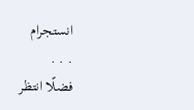انستجرام
. . .
فضلًا انتظر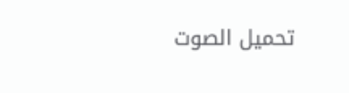تحميل الصوت